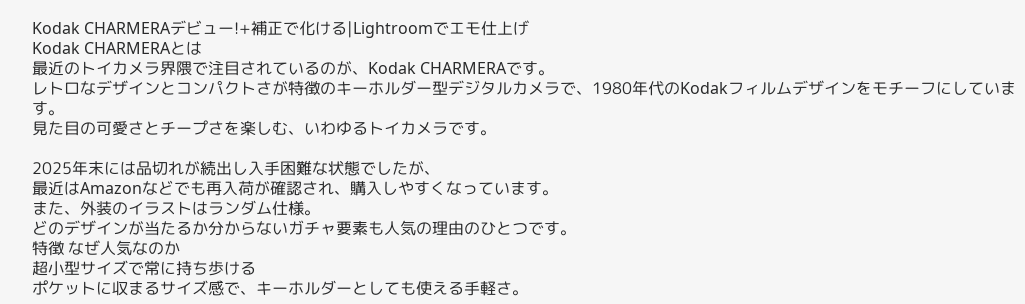Kodak CHARMERAデビュー!+補正で化ける|Lightroomでエモ仕上げ
Kodak CHARMERAとは
最近のトイカメラ界隈で注目されているのが、Kodak CHARMERAです。
レトロなデザインとコンパクトさが特徴のキーホルダー型デジタルカメラで、1980年代のKodakフィルムデザインをモチーフにしています。
見た目の可愛さとチープさを楽しむ、いわゆるトイカメラです。

2025年末には品切れが続出し入手困難な状態でしたが、
最近はAmazonなどでも再入荷が確認され、購入しやすくなっています。
また、外装のイラストはランダム仕様。
どのデザインが当たるか分からないガチャ要素も人気の理由のひとつです。
特徴 なぜ人気なのか
超小型サイズで常に持ち歩ける
ポケットに収まるサイズ感で、キーホルダーとしても使える手軽さ。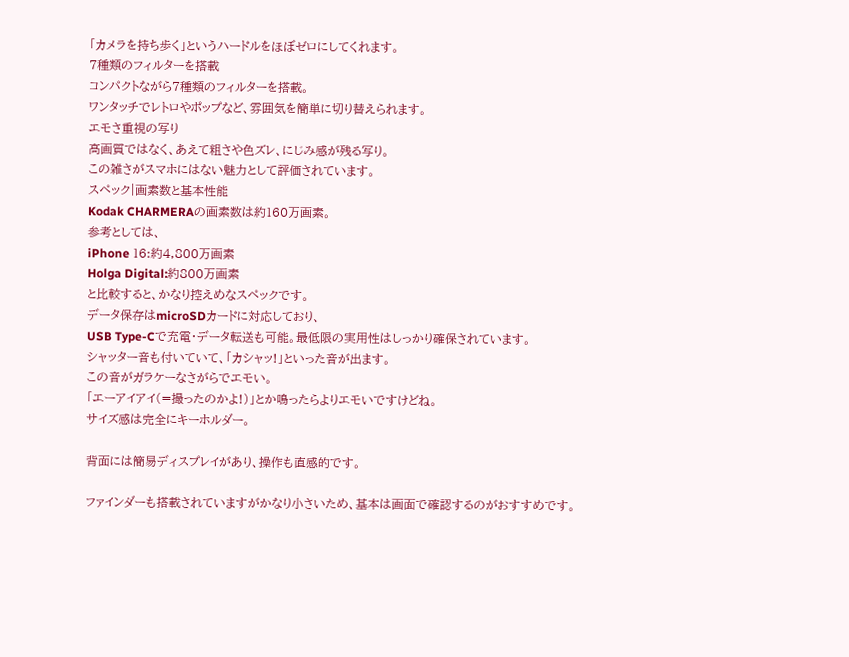「カメラを持ち歩く」というハードルをほぼゼロにしてくれます。
7種類のフィルターを搭載
コンパクトながら7種類のフィルターを搭載。
ワンタッチでレトロやポップなど、雰囲気を簡単に切り替えられます。
エモさ重視の写り
高画質ではなく、あえて粗さや色ズレ、にじみ感が残る写り。
この雑さがスマホにはない魅力として評価されています。
スペック|画素数と基本性能
Kodak CHARMERAの画素数は約160万画素。
参考としては、
iPhone 16:約4,800万画素
Holga Digital:約800万画素
と比較すると、かなり控えめなスペックです。
データ保存はmicroSDカードに対応しており、
USB Type-Cで充電・データ転送も可能。最低限の実用性はしっかり確保されています。
シャッター音も付いていて、「カシャッ!」といった音が出ます。
この音がガラケーなさがらでエモい。
「エーアイアイ(=撮ったのかよ!)」とか鳴ったらよりエモいですけどね。
サイズ感は完全にキーホルダー。

背面には簡易ディスプレイがあり、操作も直感的です。

ファインダーも搭載されていますがかなり小さいため、基本は画面で確認するのがおすすめです。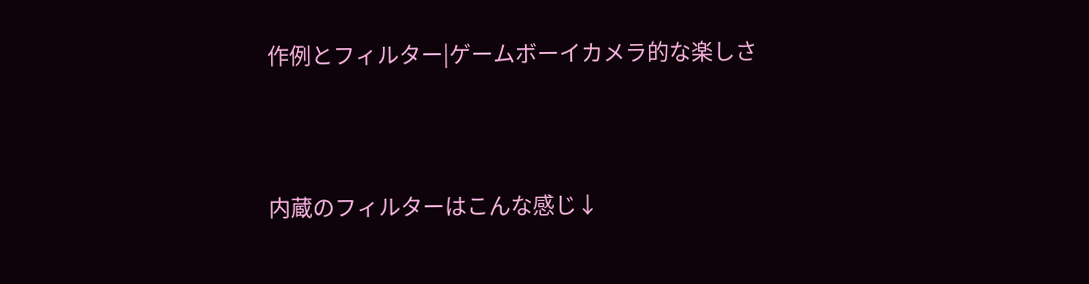作例とフィルター|ゲームボーイカメラ的な楽しさ



内蔵のフィルターはこんな感じ↓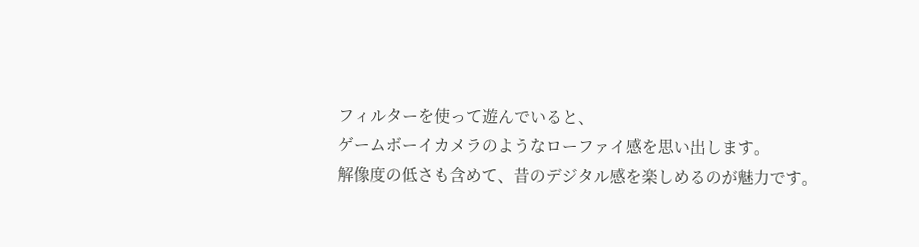フィルターを使って遊んでいると、
ゲームボーイカメラのようなローファイ感を思い出します。
解像度の低さも含めて、昔のデジタル感を楽しめるのが魅力です。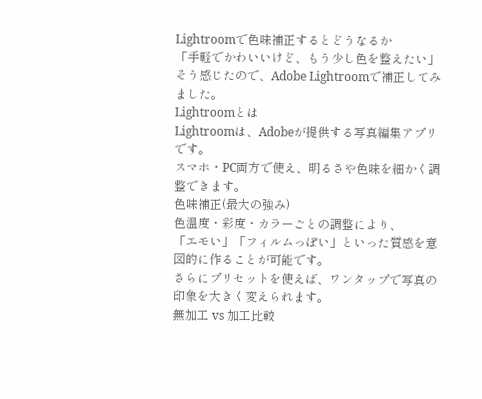Lightroomで色味補正するとどうなるか
「手軽でかわいいけど、もう少し色を整えたい」
そう感じたので、Adobe Lightroomで補正してみました。
Lightroomとは
Lightroomは、Adobeが提供する写真編集アプリです。
スマホ・PC両方で使え、明るさや色味を細かく調整できます。
色味補正(最大の強み)
色温度・彩度・カラーごとの調整により、
「エモい」「フィルムっぽい」といった質感を意図的に作ることが可能です。
さらにプリセットを使えば、ワンタップで写真の印象を大きく変えられます。
無加工 vs 加工比較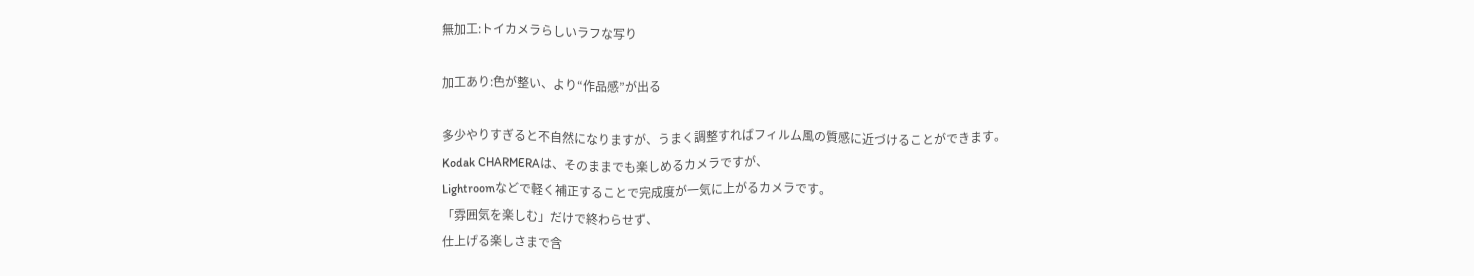無加工:トイカメラらしいラフな写り

加工あり:色が整い、より“作品感”が出る

多少やりすぎると不自然になりますが、うまく調整すればフィルム風の質感に近づけることができます。
Kodak CHARMERAは、そのままでも楽しめるカメラですが、
Lightroomなどで軽く補正することで完成度が一気に上がるカメラです。
「雰囲気を楽しむ」だけで終わらせず、
仕上げる楽しさまで含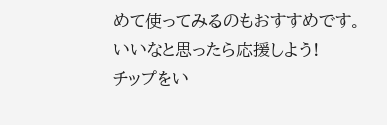めて使ってみるのもおすすめです。
いいなと思ったら応援しよう!
チップをい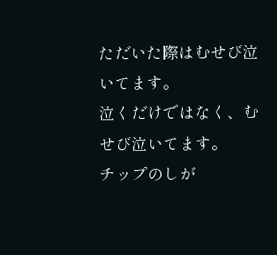ただいた際はむせび泣いてます。
泣くだけではなく、むせび泣いてます。
チップのしが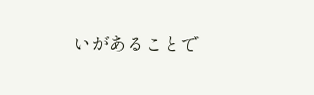いがあることで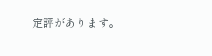定評があります。